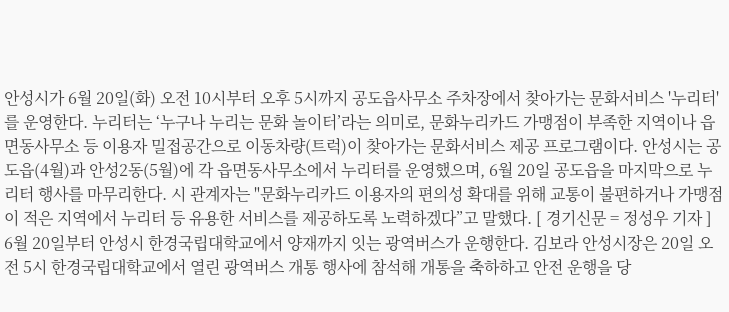안성시가 6월 20일(화) 오전 10시부터 오후 5시까지 공도읍사무소 주차장에서 찾아가는 문화서비스 '누리터'를 운영한다. 누리터는 ‘누구나 누리는 문화 놀이터’라는 의미로, 문화누리카드 가맹점이 부족한 지역이나 읍면동사무소 등 이용자 밀접공간으로 이동차량(트럭)이 찾아가는 문화서비스 제공 프로그램이다. 안성시는 공도읍(4월)과 안성2동(5월)에 각 읍면동사무소에서 누리터를 운영했으며, 6월 20일 공도읍을 마지막으로 누리터 행사를 마무리한다. 시 관계자는 "문화누리카드 이용자의 편의성 확대를 위해 교통이 불편하거나 가맹점이 적은 지역에서 누리터 등 유용한 서비스를 제공하도록 노력하겠다”고 말했다. [ 경기신문 = 정성우 기자 ]
6월 20일부터 안성시 한경국립대학교에서 양재까지 잇는 광역버스가 운행한다. 김보라 안성시장은 20일 오전 5시 한경국립대학교에서 열린 광역버스 개통 행사에 참석해 개통을 축하하고 안전 운행을 당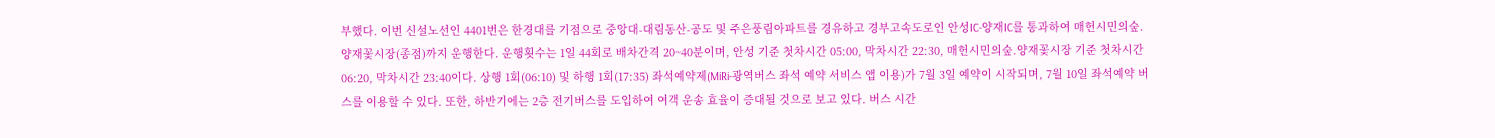부했다. 이번 신설노선인 4401번은 한경대를 기점으로 중앙대-대림동산-공도 및 주은풍림아파트를 경유하고 경부고속도로인 안성IC-양재IC를 통과하여 매헌시민의숲.양재꽃시장(종점)까지 운행한다. 운행횟수는 1일 44회로 배차간격 20~40분이며, 안성 기준 첫차시간 05:00, 막차시간 22:30, 매헌시민의숲.양재꽃시장 기준 첫차시간 06:20, 막차시간 23:40이다. 상행 1회(06:10) 및 하행 1회(17:35) 좌석예약제(MiRi-광역버스 좌석 예약 서비스 앱 이용)가 7월 3일 예약이 시작되며, 7월 10일 좌석예약 버스를 이용할 수 있다. 또한, 하반기에는 2층 전기버스를 도입하여 여객 운송 효율이 증대될 것으로 보고 있다. 버스 시간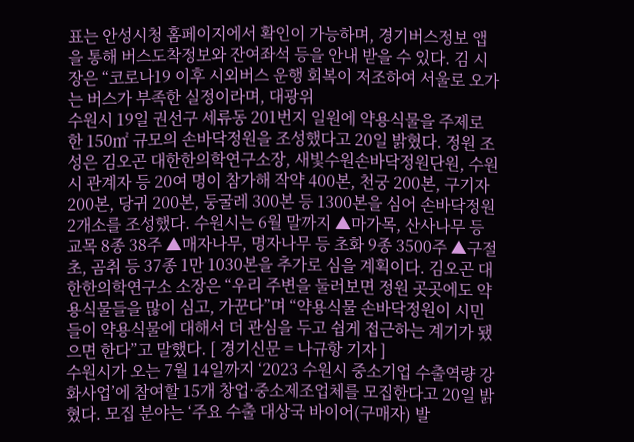표는 안성시청 홈페이지에서 확인이 가능하며, 경기버스정보 앱을 통해 버스도착정보와 잔여좌석 등을 안내 받을 수 있다. 김 시장은 “코로나19 이후 시외버스 운행 회복이 저조하여 서울로 오가는 버스가 부족한 실정이라며, 대광위
수원시 19일 권선구 세류동 201번지 일원에 약용식물을 주제로 한 150㎡ 규모의 손바닥정원을 조성했다고 20일 밝혔다. 정원 조성은 김오곤 대한한의학연구소장, 새빛수원손바닥정원단원, 수원시 관계자 등 20여 명이 참가해 작약 400본, 천궁 200본, 구기자 200본, 당귀 200본, 둥굴레 300본 등 1300본을 심어 손바닥정원 2개소를 조성했다. 수원시는 6월 말까지 ▲마가목, 산사나무 등 교목 8종 38주 ▲매자나무, 명자나무 등 초화 9종 3500주 ▲구절초, 곰취 등 37종 1만 1030본을 추가로 심을 계획이다. 김오곤 대한한의학연구소 소장은 “우리 주변을 둘러보면 정원 곳곳에도 약용식물들을 많이 심고, 가꾼다”며 “약용식물 손바닥정원이 시민들이 약용식물에 대해서 더 관심을 두고 쉽게 접근하는 계기가 됐으면 한다”고 말했다. [ 경기신문 = 나규항 기자 ]
수원시가 오는 7월 14일까지 ‘2023 수원시 중소기업 수출역량 강화사업’에 참여할 15개 창업·중소제조업체를 모집한다고 20일 밝혔다. 모집 분야는 ‘주요 수출 대상국 바이어(구매자) 발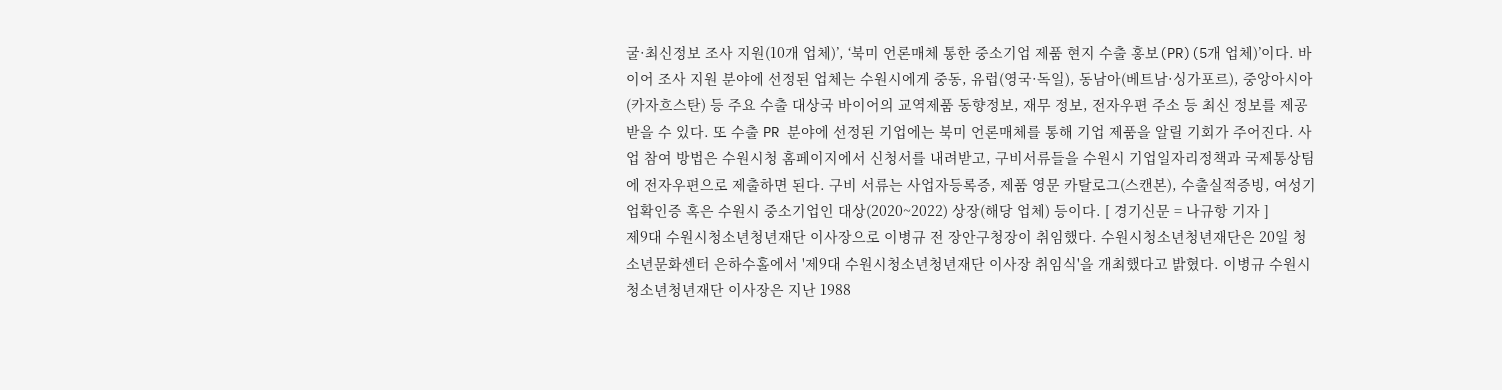굴·최신정보 조사 지원(10개 업체)’, ‘북미 언론매체 통한 중소기업 제품 현지 수출 홍보(PR)(5개 업체)’이다. 바이어 조사 지원 분야에 선정된 업체는 수원시에게 중동, 유럽(영국·독일), 동남아(베트남·싱가포르), 중앙아시아(카자흐스탄) 등 주요 수출 대상국 바이어의 교역제품 동향정보, 재무 정보, 전자우편 주소 등 최신 정보를 제공받을 수 있다. 또 수출 PR 분야에 선정된 기업에는 북미 언론매체를 통해 기업 제품을 알릴 기회가 주어진다. 사업 참여 방법은 수원시청 홈페이지에서 신청서를 내려받고, 구비서류들을 수원시 기업일자리정책과 국제통상팀에 전자우편으로 제출하면 된다. 구비 서류는 사업자등록증, 제품 영문 카탈로그(스캔본), 수출실적증빙, 여성기업확인증 혹은 수원시 중소기업인 대상(2020~2022) 상장(해당 업체) 등이다. [ 경기신문 = 나규항 기자 ]
제9대 수원시청소년청년재단 이사장으로 이병규 전 장안구청장이 취임했다. 수원시청소년청년재단은 20일 청소년문화센터 은하수홀에서 '제9대 수원시청소년청년재단 이사장 취임식'을 개최했다고 밝혔다. 이병규 수원시청소년청년재단 이사장은 지난 1988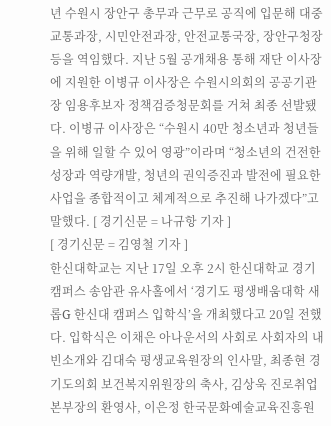년 수원시 장안구 총무과 근무로 공직에 입문해 대중교통과장, 시민안전과장, 안전교통국장, 장안구청장 등을 역임했다. 지난 5월 공개채용 통해 재단 이사장에 지원한 이병규 이사장은 수원시의회의 공공기관장 임용후보자 정책검증청문회를 거쳐 최종 선발됐다. 이병규 이사장은 “수원시 40만 청소년과 청년들을 위해 일할 수 있어 영광”이라며 “청소년의 건전한 성장과 역량개발, 청년의 권익증진과 발전에 필요한 사업을 종합적이고 체계적으로 추진해 나가겠다”고 말했다. [ 경기신문 = 나규항 기자 ]
[ 경기신문 = 김영철 기자 ]
한신대학교는 지난 17일 오후 2시 한신대학교 경기캠퍼스 송암관 유사홀에서 ‘경기도 평생배움대학 새롭G 한신대 캠퍼스 입학식’을 개최했다고 20일 전했다. 입학식은 이채은 아나운서의 사회로 사회자의 내빈소개와 김대숙 평생교육원장의 인사말, 최종현 경기도의회 보건복지위원장의 축사, 김상욱 진로취업본부장의 환영사, 이은정 한국문화예술교육진흥원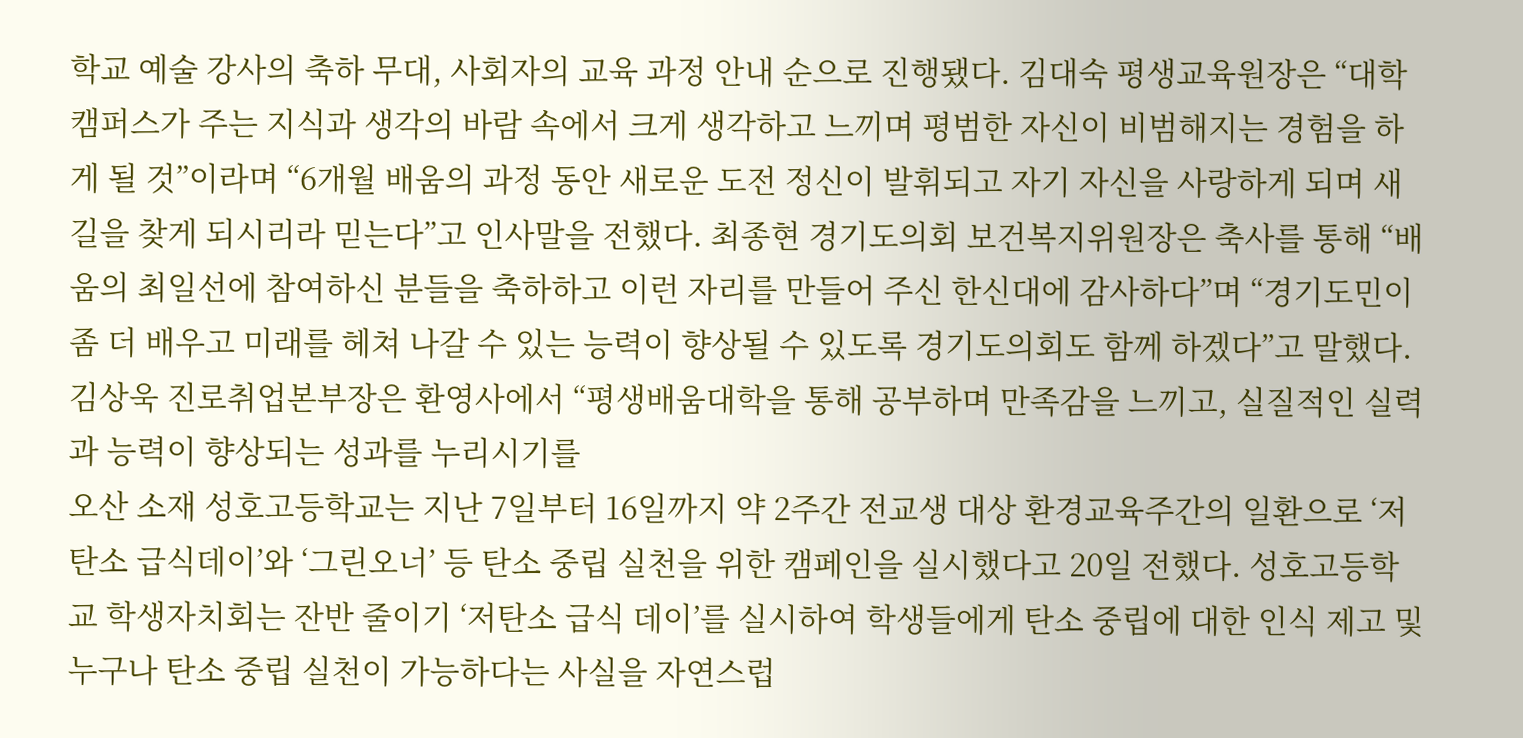학교 예술 강사의 축하 무대, 사회자의 교육 과정 안내 순으로 진행됐다. 김대숙 평생교육원장은 “대학캠퍼스가 주는 지식과 생각의 바람 속에서 크게 생각하고 느끼며 평범한 자신이 비범해지는 경험을 하게 될 것”이라며 “6개월 배움의 과정 동안 새로운 도전 정신이 발휘되고 자기 자신을 사랑하게 되며 새 길을 찾게 되시리라 믿는다”고 인사말을 전했다. 최종현 경기도의회 보건복지위원장은 축사를 통해 “배움의 최일선에 참여하신 분들을 축하하고 이런 자리를 만들어 주신 한신대에 감사하다”며 “경기도민이 좀 더 배우고 미래를 헤쳐 나갈 수 있는 능력이 향상될 수 있도록 경기도의회도 함께 하겠다”고 말했다. 김상욱 진로취업본부장은 환영사에서 “평생배움대학을 통해 공부하며 만족감을 느끼고, 실질적인 실력과 능력이 향상되는 성과를 누리시기를
오산 소재 성호고등학교는 지난 7일부터 16일까지 약 2주간 전교생 대상 환경교육주간의 일환으로 ‘저탄소 급식데이’와 ‘그린오너’ 등 탄소 중립 실천을 위한 캠페인을 실시했다고 20일 전했다. 성호고등학교 학생자치회는 잔반 줄이기 ‘저탄소 급식 데이’를 실시하여 학생들에게 탄소 중립에 대한 인식 제고 및 누구나 탄소 중립 실천이 가능하다는 사실을 자연스럽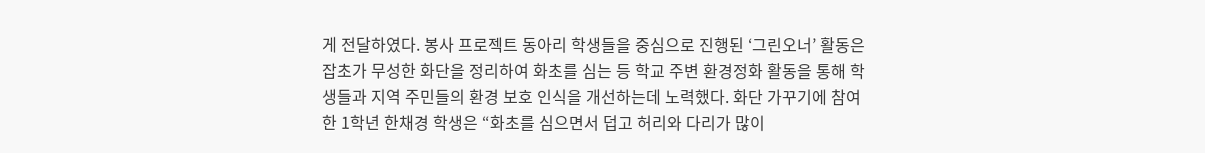게 전달하였다. 봉사 프로젝트 동아리 학생들을 중심으로 진행된 ‘그린오너’ 활동은 잡초가 무성한 화단을 정리하여 화초를 심는 등 학교 주변 환경정화 활동을 통해 학생들과 지역 주민들의 환경 보호 인식을 개선하는데 노력했다. 화단 가꾸기에 참여한 1학년 한채경 학생은 “화초를 심으면서 덥고 허리와 다리가 많이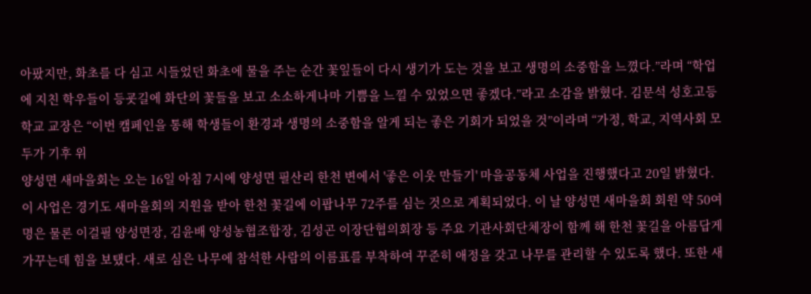아팠지만, 화초를 다 심고 시들었던 화초에 물을 주는 순간 꽃잎들이 다시 생기가 도는 것을 보고 생명의 소중함을 느꼈다.”라며 “학업에 지친 학우들이 등굣길에 화단의 꽃들을 보고 소소하게나마 기쁨을 느낄 수 있었으면 좋겠다.”라고 소감을 밝혔다. 김문석 성호고등학교 교장은 “이번 캠페인을 통해 학생들이 환경과 생명의 소중함을 알게 되는 좋은 기회가 되었을 것”이라며 “가정, 학교, 지역사회 모두가 기후 위
양성면 새마을회는 오는 16일 아침 7시에 양성면 필산리 한천 변에서 '좋은 이웃 만들기' 마을공동체 사업을 진행했다고 20일 밝혔다. 이 사업은 경기도 새마을회의 지원을 받아 한천 꽃길에 이팝나무 72주를 심는 것으로 계획되었다. 이 날 양성면 새마을회 회원 약 50여 명은 물론 이걸필 양성면장, 김윤배 양성농협조합장, 김성곤 이장단협의회장 등 주요 기관사회단체장이 함께 해 한천 꽃길을 아름답게 가꾸는데 힘을 보탰다. 새로 심은 나무에 참석한 사람의 이름표를 부착하여 꾸준히 애정을 갖고 나무를 관리할 수 있도록 했다. 또한 새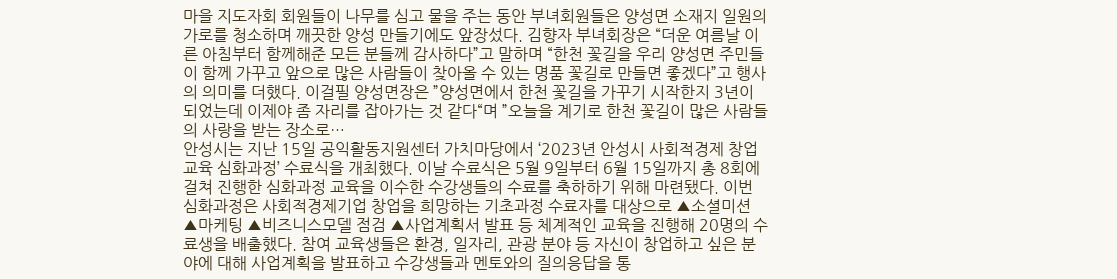마을 지도자회 회원들이 나무를 심고 물을 주는 동안 부녀회원들은 양성면 소재지 일원의 가로를 청소하며 깨끗한 양성 만들기에도 앞장섰다. 김향자 부녀회장은 “더운 여름날 이른 아침부터 함께해준 모든 분들께 감사하다”고 말하며 “한천 꽃길을 우리 양성면 주민들이 함께 가꾸고 앞으로 많은 사람들이 찾아올 수 있는 명품 꽃길로 만들면 좋겠다”고 행사의 의미를 더했다. 이걸필 양성면장은 ”양성면에서 한천 꽃길을 가꾸기 시작한지 3년이 되었는데 이제야 좀 자리를 잡아가는 것 같다“며 ”오늘을 계기로 한천 꽃길이 많은 사람들의 사랑을 받는 장소로…
안성시는 지난 15일 공익활동지원센터 가치마당에서 ‘2023년 안성시 사회적경제 창업교육 심화과정’ 수료식을 개최했다. 이날 수료식은 5월 9일부터 6월 15일까지 총 8회에 걸쳐 진행한 심화과정 교육을 이수한 수강생들의 수료를 축하하기 위해 마련됐다. 이번 심화과정은 사회적경제기업 창업을 희망하는 기초과정 수료자를 대상으로 ▲소셜미션 ▲마케팅 ▲비즈니스모델 점검 ▲사업계획서 발표 등 체계적인 교육을 진행해 20명의 수료생을 배출했다. 참여 교육생들은 환경, 일자리, 관광 분야 등 자신이 창업하고 싶은 분야에 대해 사업계획을 발표하고 수강생들과 멘토와의 질의응답을 통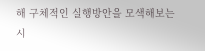해 구체적인 실행방안을 모색해보는 시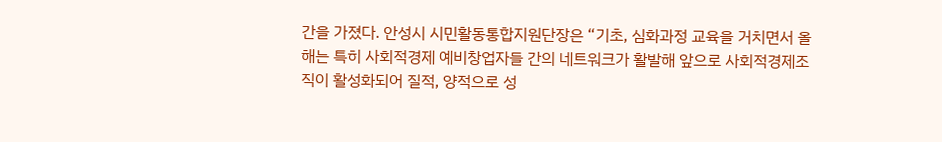간을 가졌다. 안성시 시민활동통합지원단장은 “기초, 심화과정 교육을 거치면서 올해는 특히 사회적경제 예비창업자들 간의 네트워크가 활발해 앞으로 사회적경제조직이 활성화되어 질적, 양적으로 성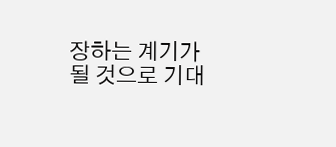장하는 계기가 될 것으로 기대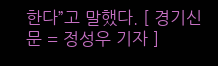한다”고 말했다. [ 경기신문 = 정성우 기자 ]